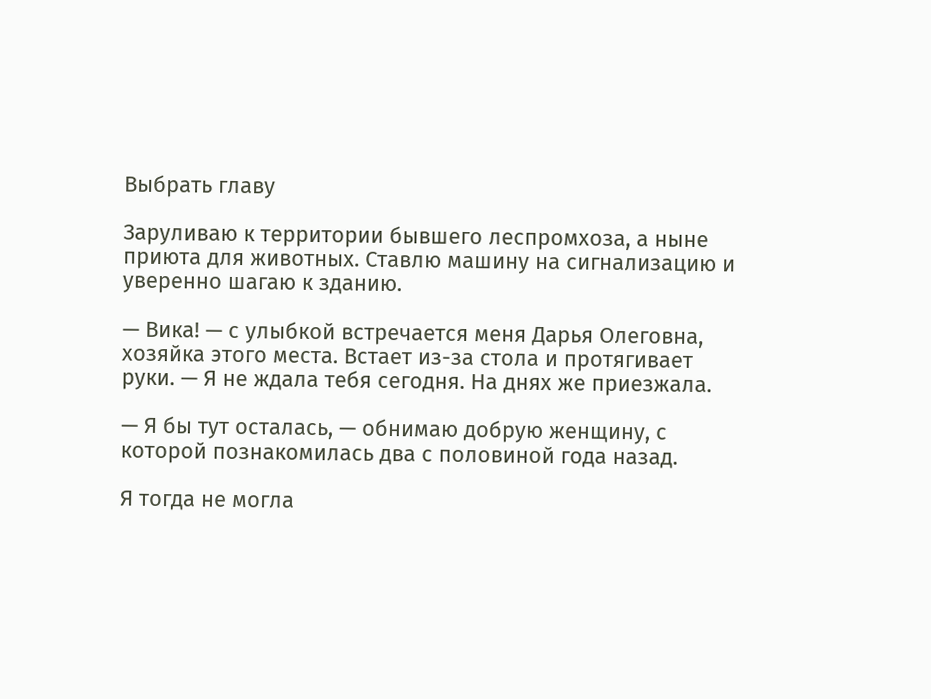Выбрать главу

Заруливаю к территории бывшего леспромхоза, а ныне приюта для животных. Ставлю машину на сигнализацию и уверенно шагаю к зданию.

— Вика! — с улыбкой встречается меня Дарья Олеговна, хозяйка этого места. Встает из-за стола и протягивает руки. — Я не ждала тебя сегодня. На днях же приезжала.

— Я бы тут осталась, — обнимаю добрую женщину, с которой познакомилась два с половиной года назад.

Я тогда не могла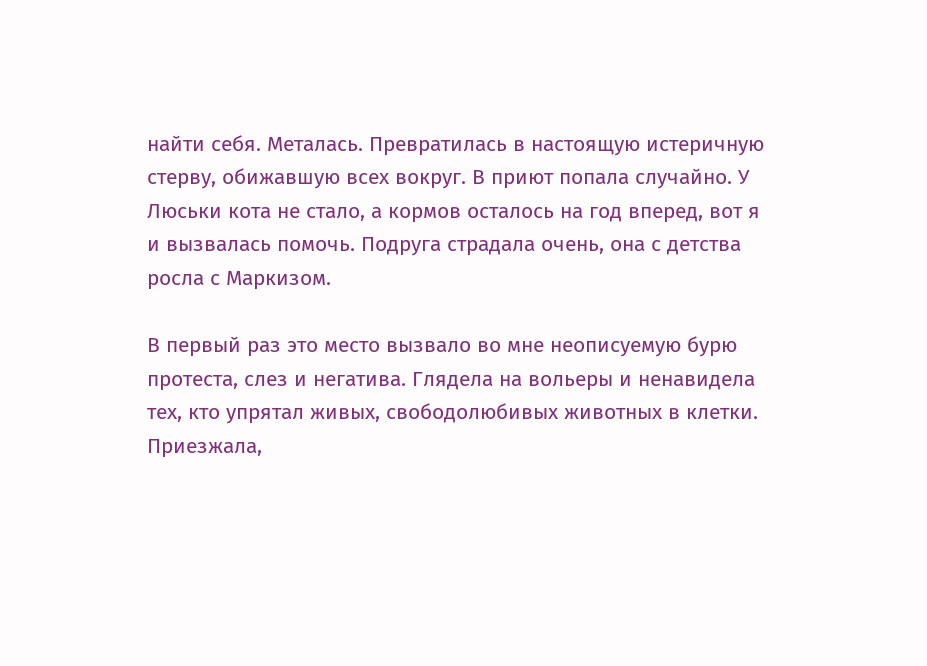найти себя. Металась. Превратилась в настоящую истеричную стерву, обижавшую всех вокруг. В приют попала случайно. У Люськи кота не стало, а кормов осталось на год вперед, вот я и вызвалась помочь. Подруга страдала очень, она с детства росла с Маркизом.

В первый раз это место вызвало во мне неописуемую бурю протеста, слез и негатива. Глядела на вольеры и ненавидела тех, кто упрятал живых, свободолюбивых животных в клетки. Приезжала,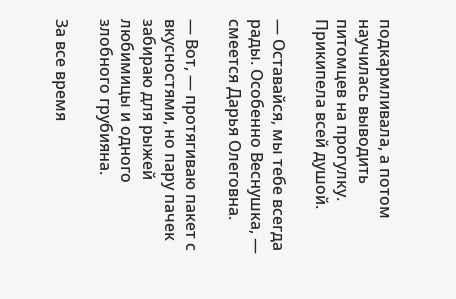подкармливала, а потом научилась выводить питомцев на прогулку. Прикипела всей душой.

— Оставайся, мы тебе всегда рады. Особенно Веснушка, — смеется Дарья Олеговна.

— Вот, — протягиваю пакет с вкусностями, но пару пачек забираю для рыжей любимицы и одного злобного грубияна.

За все время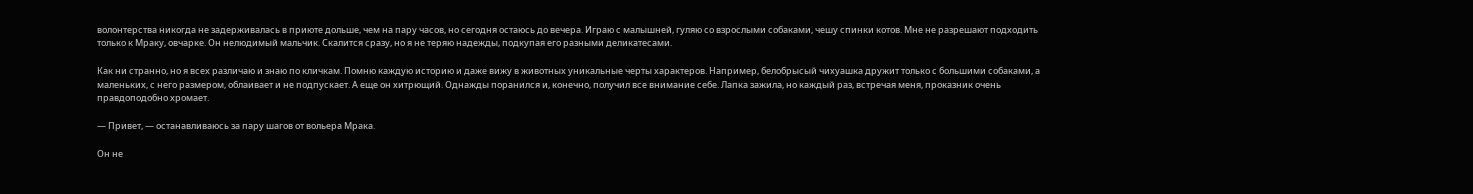волонтерства никогда не задерживалась в приюте дольше, чем на пару часов, но сегодня остаюсь до вечера. Играю с малышней, гуляю со взрослыми собаками, чешу спинки котов. Мне не разрешают подходить только к Мраку, овчарке. Он нелюдимый мальчик. Скалится сразу, но я не теряю надежды, подкупая его разными деликатесами.

Как ни странно, но я всех различаю и знаю по кличкам. Помню каждую историю и даже вижу в животных уникальные черты характеров. Например, белобрысый чихуашка дружит только с большими собаками, а маленьких, с него размером, облаивает и не подпускает. А еще он хитрющий. Однажды поранился и, конечно, получил все внимание себе. Лапка зажила, но каждый раз, встречая меня, проказник очень правдоподобно хромает.

— Привет, — останавливаюсь за пару шагов от вольера Мрака.

Он не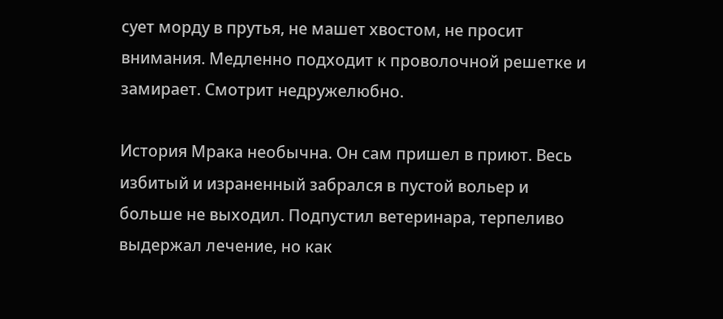сует морду в прутья, не машет хвостом, не просит внимания. Медленно подходит к проволочной решетке и замирает. Смотрит недружелюбно.

История Мрака необычна. Он сам пришел в приют. Весь избитый и израненный забрался в пустой вольер и больше не выходил. Подпустил ветеринара, терпеливо выдержал лечение, но как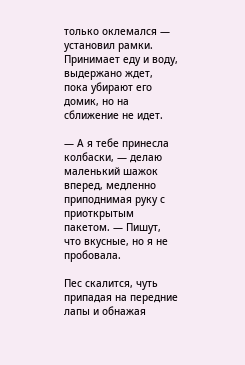только оклемался — установил рамки. Принимает еду и воду, выдержано ждет, пока убирают его домик, но на сближение не идет.

— А я тебе принесла колбаски, — делаю маленький шажок вперед, медленно приподнимая руку с приоткрытым пакетом. — Пишут, что вкусные, но я не пробовала.

Пес скалится, чуть припадая на передние лапы и обнажая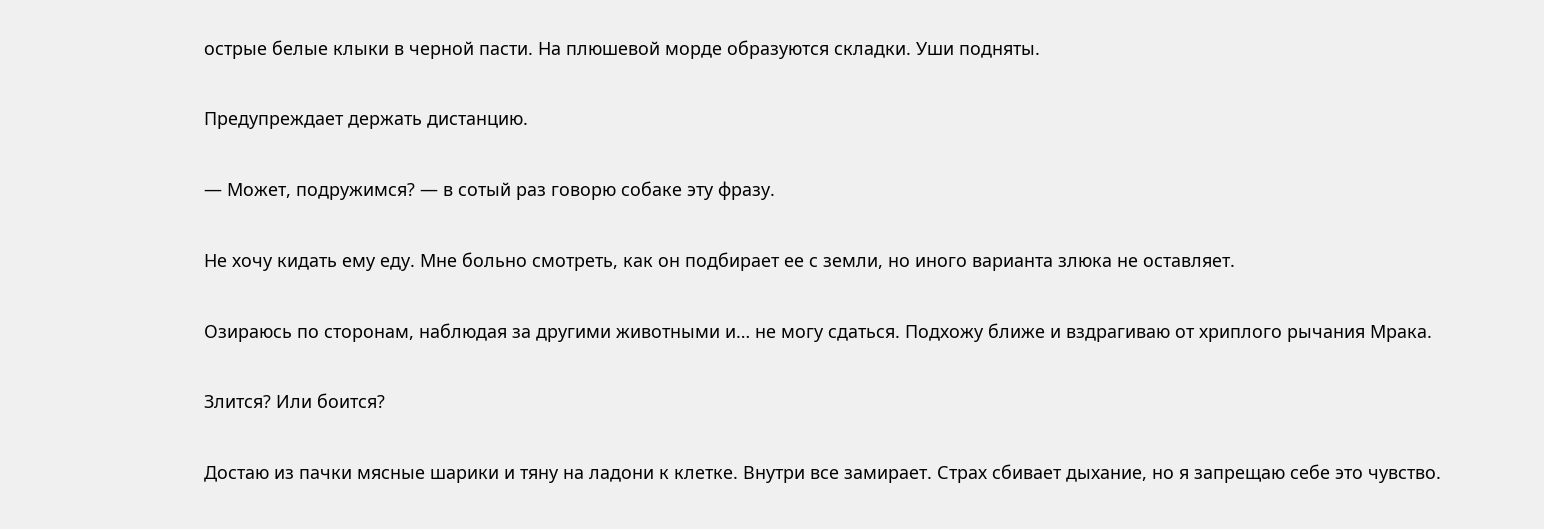острые белые клыки в черной пасти. На плюшевой морде образуются складки. Уши подняты.

Предупреждает держать дистанцию.

— Может, подружимся? — в сотый раз говорю собаке эту фразу.

Не хочу кидать ему еду. Мне больно смотреть, как он подбирает ее с земли, но иного варианта злюка не оставляет.

Озираюсь по сторонам, наблюдая за другими животными и… не могу сдаться. Подхожу ближе и вздрагиваю от хриплого рычания Мрака.

Злится? Или боится?

Достаю из пачки мясные шарики и тяну на ладони к клетке. Внутри все замирает. Страх сбивает дыхание, но я запрещаю себе это чувство.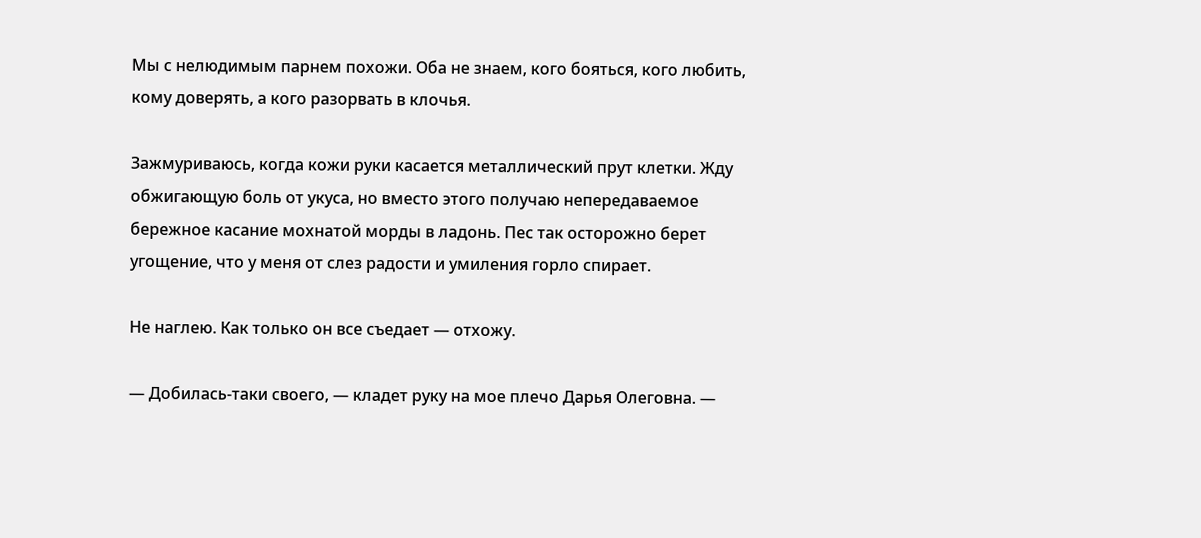Мы с нелюдимым парнем похожи. Оба не знаем, кого бояться, кого любить, кому доверять, а кого разорвать в клочья.

Зажмуриваюсь, когда кожи руки касается металлический прут клетки. Жду обжигающую боль от укуса, но вместо этого получаю непередаваемое бережное касание мохнатой морды в ладонь. Пес так осторожно берет угощение, что у меня от слез радости и умиления горло спирает.

Не наглею. Как только он все съедает — отхожу.

— Добилась-таки своего, — кладет руку на мое плечо Дарья Олеговна. —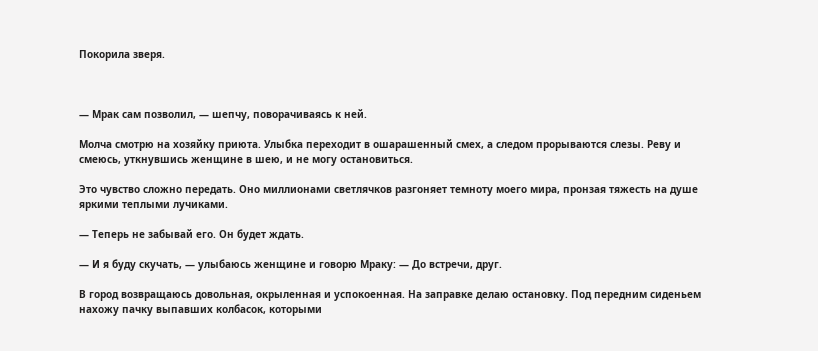Покорила зверя.



— Мрак сам позволил, — шепчу, поворачиваясь к ней.

Молча смотрю на хозяйку приюта. Улыбка переходит в ошарашенный смех, а следом прорываются слезы. Реву и смеюсь, уткнувшись женщине в шею, и не могу остановиться.

Это чувство сложно передать. Оно миллионами светлячков разгоняет темноту моего мира, пронзая тяжесть на душе яркими теплыми лучиками.

— Теперь не забывай его. Он будет ждать.

— И я буду скучать, — улыбаюсь женщине и говорю Мраку: — До встречи, друг.

В город возвращаюсь довольная, окрыленная и успокоенная. На заправке делаю остановку. Под передним сиденьем нахожу пачку выпавших колбасок, которыми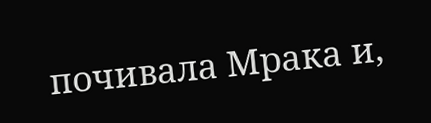почивала Мрака и,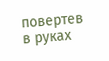повертев в руках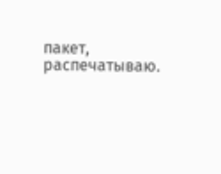пакет, распечатываю.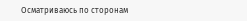Осматриваюсь по сторонам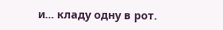и... кладу одну в рот.